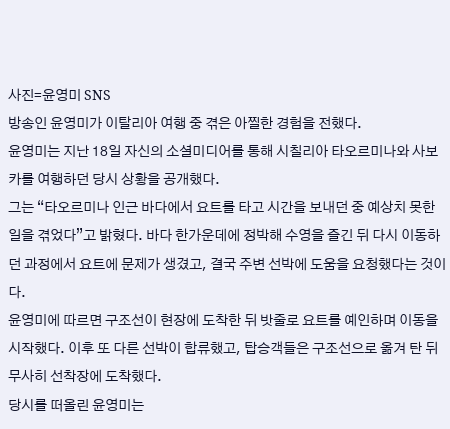사진=윤영미 SNS
방송인 윤영미가 이탈리아 여행 중 겪은 아찔한 경험을 전했다.
윤영미는 지난 18일 자신의 소셜미디어를 통해 시칠리아 타오르미나와 사보카를 여행하던 당시 상황을 공개했다.
그는 “타오르미나 인근 바다에서 요트를 타고 시간을 보내던 중 예상치 못한 일을 겪었다”고 밝혔다. 바다 한가운데에 정박해 수영을 즐긴 뒤 다시 이동하던 과정에서 요트에 문제가 생겼고, 결국 주변 선박에 도움을 요청했다는 것이다.
윤영미에 따르면 구조선이 현장에 도착한 뒤 밧줄로 요트를 예인하며 이동을 시작했다. 이후 또 다른 선박이 합류했고, 탑승객들은 구조선으로 옮겨 탄 뒤 무사히 선착장에 도착했다.
당시를 떠올린 윤영미는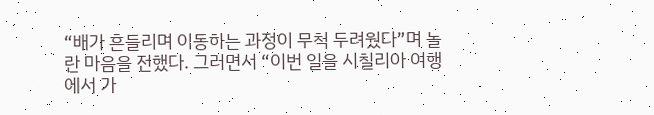“배가 흔들리며 이동하는 과정이 무척 두려웠다”며 놀란 마음을 전했다. 그러면서 “이번 일을 시칠리아 여행에서 가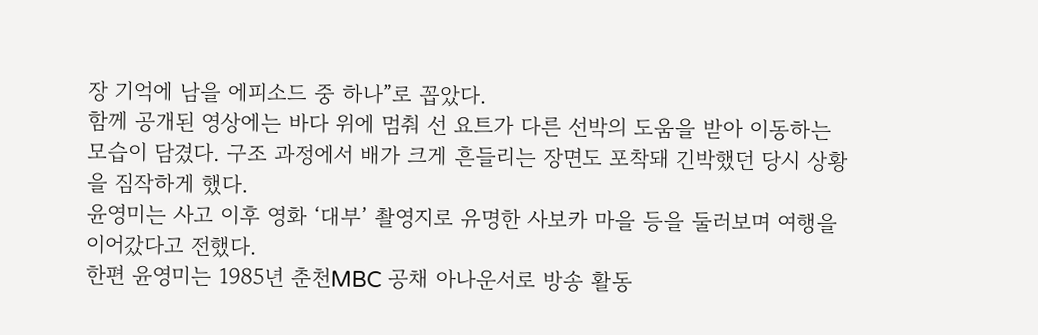장 기억에 남을 에피소드 중 하나”로 꼽았다.
함께 공개된 영상에는 바다 위에 멈춰 선 요트가 다른 선박의 도움을 받아 이동하는 모습이 담겼다. 구조 과정에서 배가 크게 흔들리는 장면도 포착돼 긴박했던 당시 상황을 짐작하게 했다.
윤영미는 사고 이후 영화 ‘대부’ 촬영지로 유명한 사보카 마을 등을 둘러보며 여행을 이어갔다고 전했다.
한편 윤영미는 1985년 춘천MBC 공채 아나운서로 방송 활동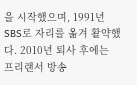을 시작했으며, 1991년 SBS로 자리를 옮겨 활약했다. 2010년 퇴사 후에는 프리랜서 방송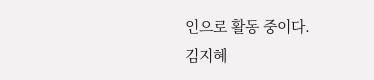인으로 활동 중이다.
김지혜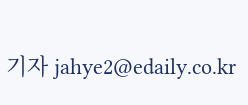기자 jahye2@edaily.co.kr